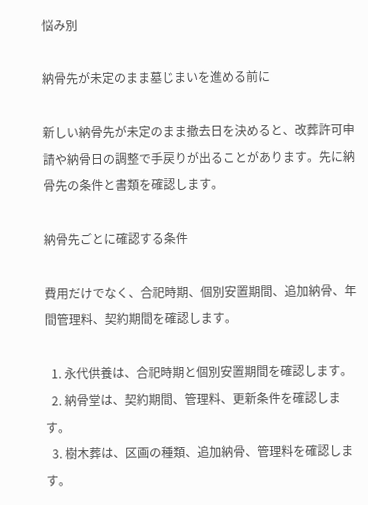悩み別

納骨先が未定のまま墓じまいを進める前に

新しい納骨先が未定のまま撤去日を決めると、改葬許可申請や納骨日の調整で手戻りが出ることがあります。先に納骨先の条件と書類を確認します。

納骨先ごとに確認する条件

費用だけでなく、合祀時期、個別安置期間、追加納骨、年間管理料、契約期間を確認します。

  1. 永代供養は、合祀時期と個別安置期間を確認します。
  2. 納骨堂は、契約期間、管理料、更新条件を確認します。
  3. 樹木葬は、区画の種類、追加納骨、管理料を確認します。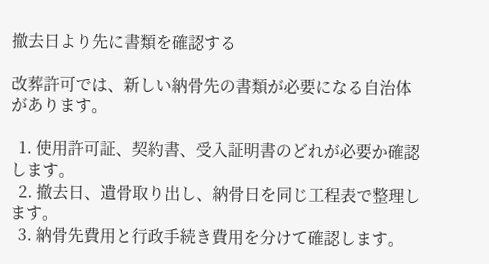撤去日より先に書類を確認する

改葬許可では、新しい納骨先の書類が必要になる自治体があります。

  1. 使用許可証、契約書、受入証明書のどれが必要か確認します。
  2. 撤去日、遺骨取り出し、納骨日を同じ工程表で整理します。
  3. 納骨先費用と行政手続き費用を分けて確認します。